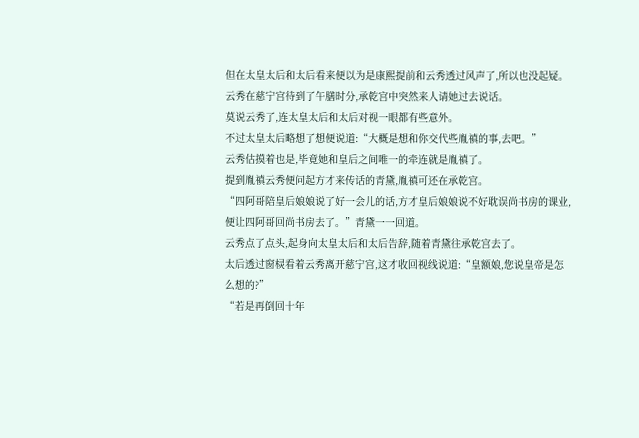但在太皇太后和太后看来便以为是康熙提前和云秀透过风声了,所以也没起疑。
云秀在慈宁宫待到了午膳时分,承乾宫中突然来人请她过去说话。
莫说云秀了,连太皇太后和太后对视一眼都有些意外。
不过太皇太后略想了想便说道:“大概是想和你交代些胤禛的事,去吧。”
云秀估摸着也是,毕竟她和皇后之间唯一的牵连就是胤禛了。
提到胤禛云秀便问起方才来传话的青黛,胤禛可还在承乾宫。
“四阿哥陪皇后娘娘说了好一会儿的话,方才皇后娘娘说不好耽误尚书房的课业,便让四阿哥回尚书房去了。”青黛一一回道。
云秀点了点头,起身向太皇太后和太后告辞,随着青黛往承乾宫去了。
太后透过窗棂看着云秀离开慈宁宫,这才收回视线说道:“皇额娘,您说皇帝是怎么想的?”
“若是再倒回十年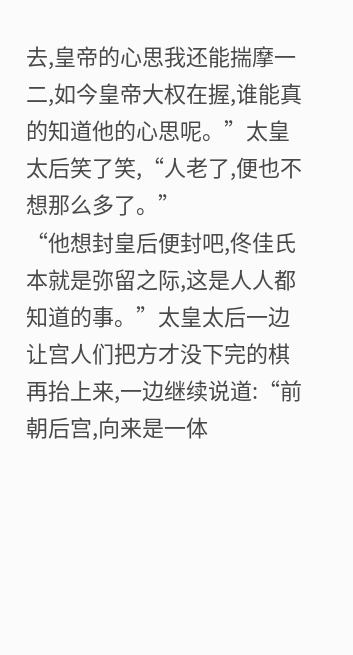去,皇帝的心思我还能揣摩一二,如今皇帝大权在握,谁能真的知道他的心思呢。”太皇太后笑了笑,“人老了,便也不想那么多了。”
“他想封皇后便封吧,佟佳氏本就是弥留之际,这是人人都知道的事。”太皇太后一边让宫人们把方才没下完的棋再抬上来,一边继续说道:“前朝后宫,向来是一体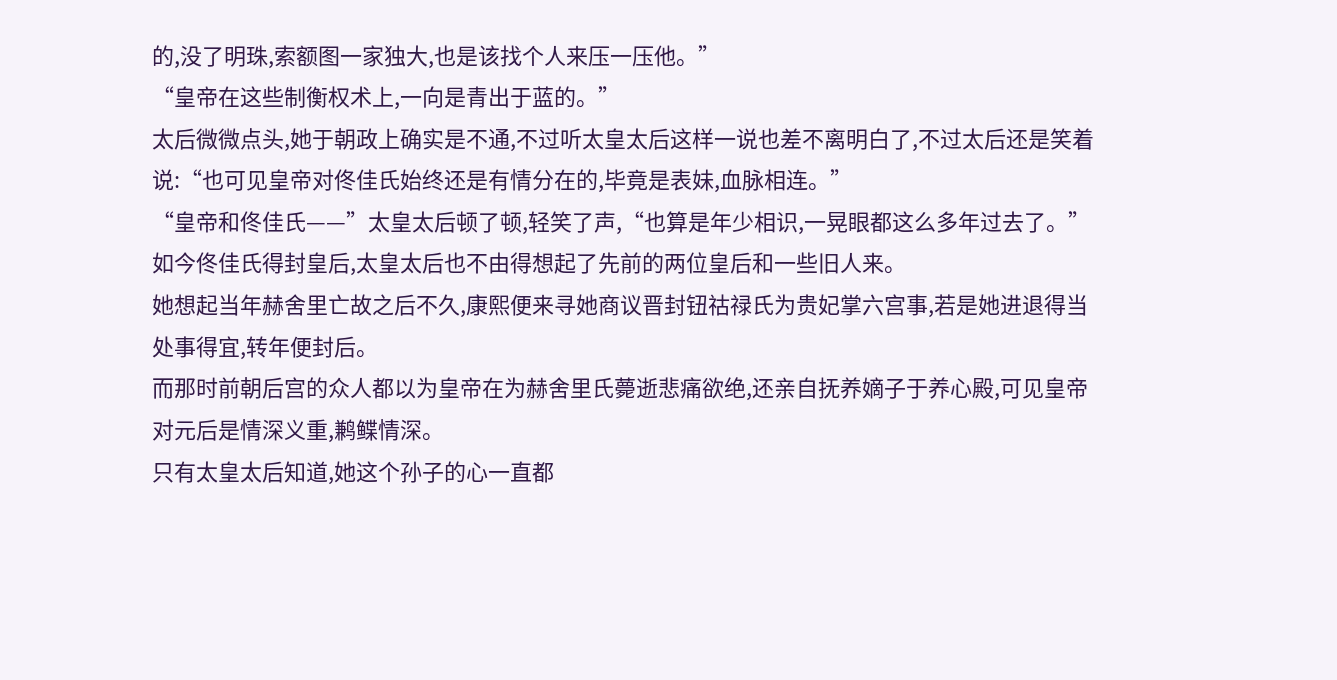的,没了明珠,索额图一家独大,也是该找个人来压一压他。”
“皇帝在这些制衡权术上,一向是青出于蓝的。”
太后微微点头,她于朝政上确实是不通,不过听太皇太后这样一说也差不离明白了,不过太后还是笑着说:“也可见皇帝对佟佳氏始终还是有情分在的,毕竟是表妹,血脉相连。”
“皇帝和佟佳氏——”太皇太后顿了顿,轻笑了声,“也算是年少相识,一晃眼都这么多年过去了。”
如今佟佳氏得封皇后,太皇太后也不由得想起了先前的两位皇后和一些旧人来。
她想起当年赫舍里亡故之后不久,康熙便来寻她商议晋封钮祜禄氏为贵妃掌六宫事,若是她进退得当处事得宜,转年便封后。
而那时前朝后宫的众人都以为皇帝在为赫舍里氏薨逝悲痛欲绝,还亲自抚养嫡子于养心殿,可见皇帝对元后是情深义重,鹣鲽情深。
只有太皇太后知道,她这个孙子的心一直都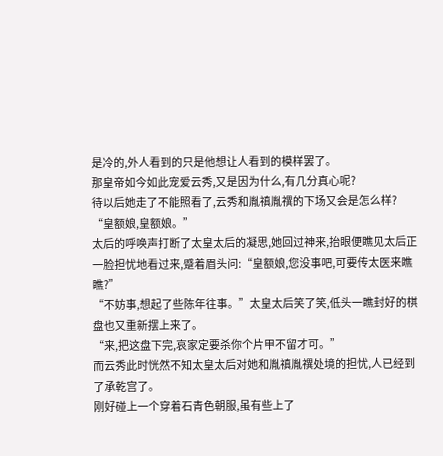是冷的,外人看到的只是他想让人看到的模样罢了。
那皇帝如今如此宠爱云秀,又是因为什么,有几分真心呢?
待以后她走了不能照看了,云秀和胤禛胤禩的下场又会是怎么样?
“皇额娘,皇额娘。”
太后的呼唤声打断了太皇太后的凝思,她回过神来,抬眼便瞧见太后正一脸担忧地看过来,蹙着眉头问:“皇额娘,您没事吧,可要传太医来瞧瞧?”
“不妨事,想起了些陈年往事。”太皇太后笑了笑,低头一瞧封好的棋盘也又重新摆上来了。
“来,把这盘下完,哀家定要杀你个片甲不留才可。”
而云秀此时恍然不知太皇太后对她和胤禛胤禩处境的担忧,人已经到了承乾宫了。
刚好碰上一个穿着石青色朝服,虽有些上了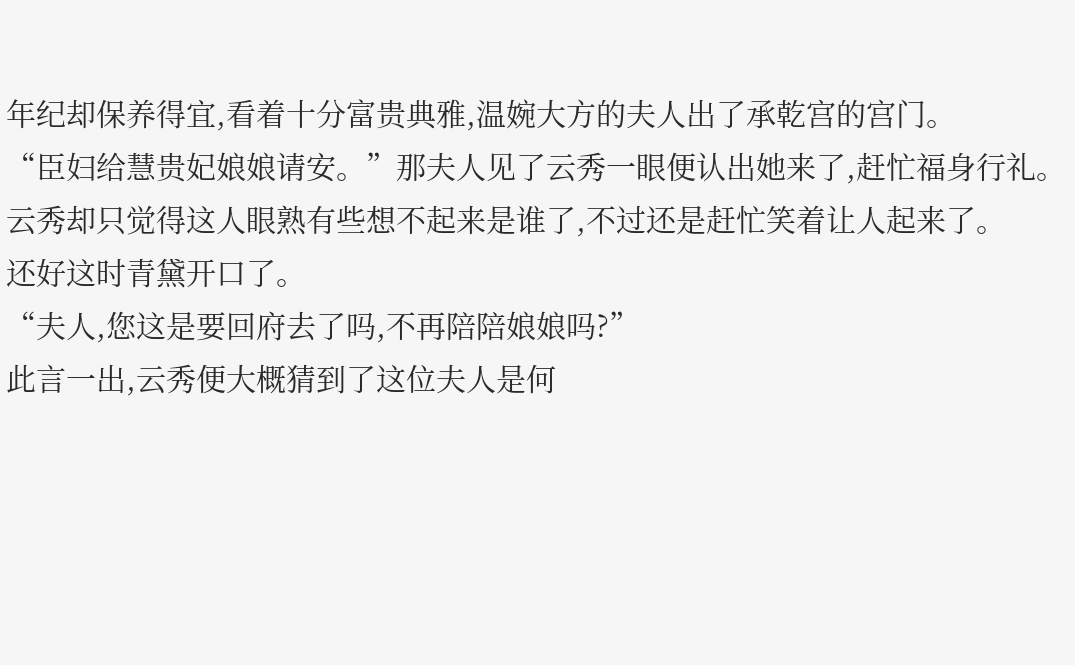年纪却保养得宜,看着十分富贵典雅,温婉大方的夫人出了承乾宫的宫门。
“臣妇给慧贵妃娘娘请安。”那夫人见了云秀一眼便认出她来了,赶忙福身行礼。
云秀却只觉得这人眼熟有些想不起来是谁了,不过还是赶忙笑着让人起来了。
还好这时青黛开口了。
“夫人,您这是要回府去了吗,不再陪陪娘娘吗?”
此言一出,云秀便大概猜到了这位夫人是何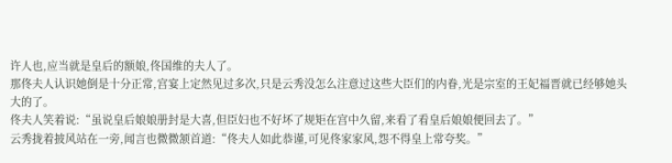许人也,应当就是皇后的额娘,佟国维的夫人了。
那佟夫人认识她倒是十分正常,宫宴上定然见过多次,只是云秀没怎么注意过这些大臣们的内眷,光是宗室的王妃福晋就已经够她头大的了。
佟夫人笑着说:“虽说皇后娘娘册封是大喜,但臣妇也不好坏了规矩在宫中久留,来看了看皇后娘娘便回去了。”
云秀拢着披风站在一旁,闻言也微微颔首道:“佟夫人如此恭谨,可见佟家家风,怨不得皇上常夸奖。”